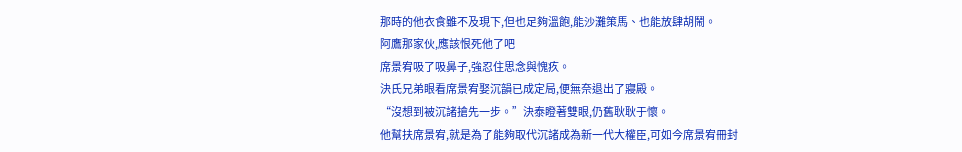那時的他衣食雖不及現下,但也足夠溫飽,能沙灘策馬、也能放肆胡鬧。
阿鷹那家伙,應該恨死他了吧
席景宥吸了吸鼻子,強忍住思念與愧疚。
決氏兄弟眼看席景宥娶沉韻已成定局,便無奈退出了寢殿。
“沒想到被沉諸搶先一步。”決泰瞪著雙眼,仍舊耿耿于懷。
他幫扶席景宥,就是為了能夠取代沉諸成為新一代大權臣,可如今席景宥冊封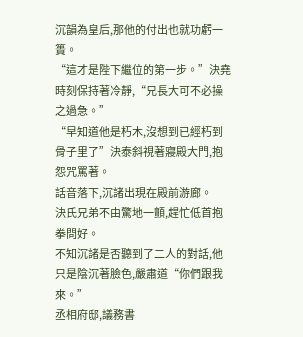沉韻為皇后,那他的付出也就功虧一簣。
“這才是陛下繼位的第一步。”決堯時刻保持著冷靜,“兄長大可不必操之過急。”
“早知道他是朽木,沒想到已經朽到骨子里了”決泰斜視著寢殿大門,抱怨咒罵著。
話音落下,沉諸出現在殿前游廊。
決氏兄弟不由驚地一顫,趕忙低首抱拳問好。
不知沉諸是否聽到了二人的對話,他只是陰沉著臉色,嚴肅道“你們跟我來。”
丞相府邸,議務書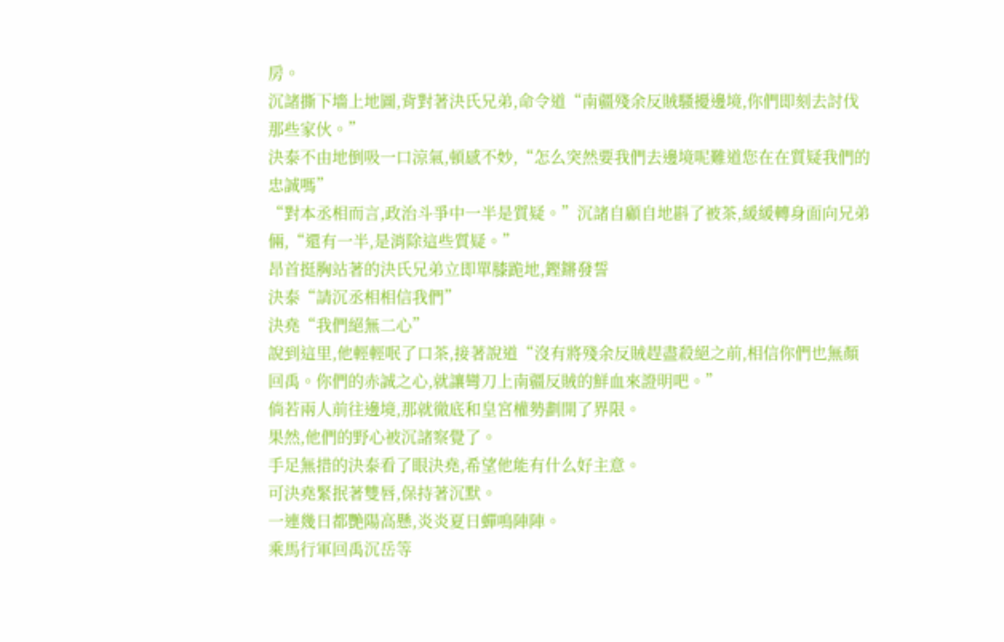房。
沉諸撕下墻上地圖,背對著決氏兄弟,命令道“南疆殘余反賊騷擾邊境,你們即刻去討伐那些家伙。”
決泰不由地倒吸一口涼氣,頓感不妙,“怎么突然要我們去邊境呢難道您在在質疑我們的忠誠嗎”
“對本丞相而言,政治斗爭中一半是質疑。”沉諸自顧自地斟了被茶,緩緩轉身面向兄弟倆,“還有一半,是消除這些質疑。”
昂首挺胸站著的決氏兄弟立即單膝跪地,鏗鏘發誓
決泰“請沉丞相相信我們”
決堯“我們絕無二心”
說到這里,他輕輕呡了口茶,接著說道“沒有將殘余反賊趕盡殺絕之前,相信你們也無顏回禹。你們的赤誠之心,就讓彎刀上南疆反賊的鮮血來證明吧。”
倘若兩人前往邊境,那就徹底和皇宮權勢劃開了界限。
果然,他們的野心被沉諸察覺了。
手足無措的決泰看了眼決堯,希望他能有什么好主意。
可決堯緊抿著雙唇,保持著沉默。
一連幾日都艷陽高懸,炎炎夏日蟬鳴陣陣。
乘馬行軍回禹沉岳等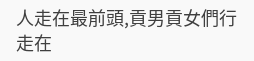人走在最前頭,貢男貢女們行走在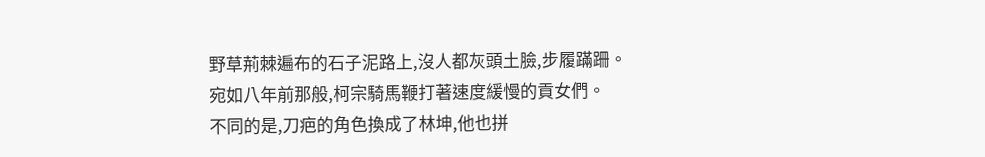野草荊棘遍布的石子泥路上,沒人都灰頭土臉,步履蹣跚。
宛如八年前那般,柯宗騎馬鞭打著速度緩慢的貢女們。
不同的是,刀疤的角色換成了林坤,他也拼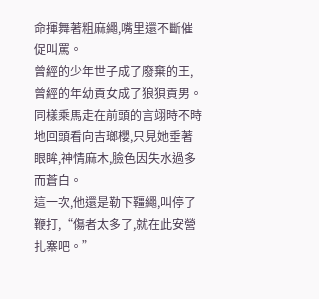命揮舞著粗麻繩,嘴里還不斷催促叫罵。
曾經的少年世子成了廢棄的王,曾經的年幼貢女成了狼狽貢男。
同樣乘馬走在前頭的言翊時不時地回頭看向吉瑯櫻,只見她垂著眼眸,神情麻木,臉色因失水過多而蒼白。
這一次,他還是勒下韁繩,叫停了鞭打,“傷者太多了,就在此安營扎寨吧。”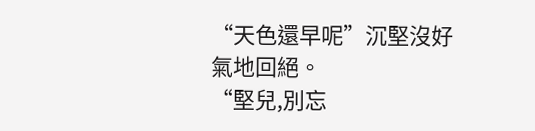“天色還早呢”沉堅沒好氣地回絕。
“堅兒,別忘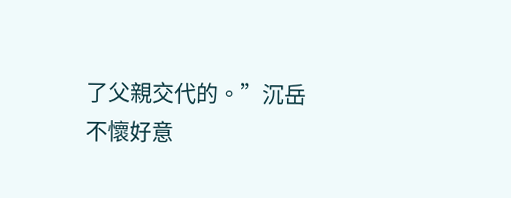了父親交代的。”沉岳不懷好意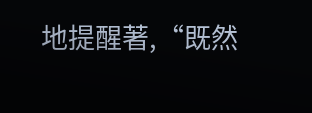地提醒著,“既然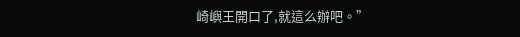崎嶼王開口了,就這么辦吧。”